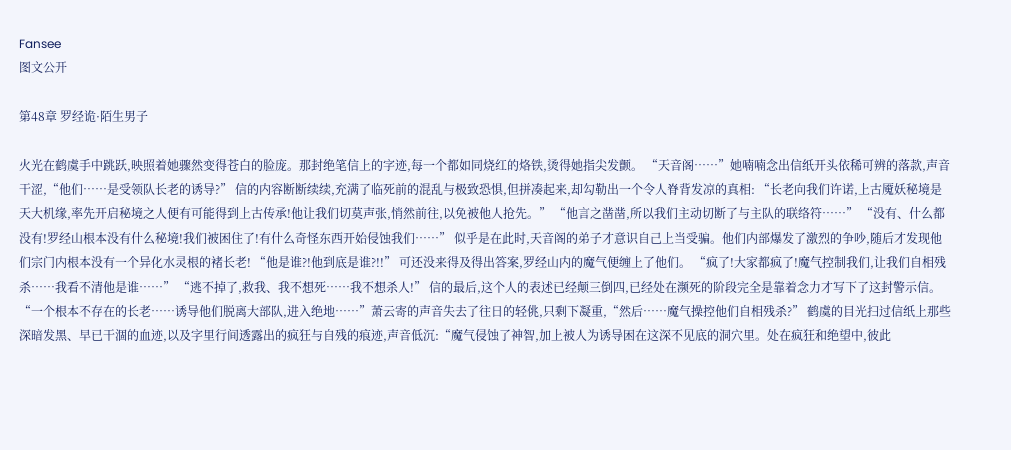Fansee
图文公开

第48章 罗经诡·陌生男子

火光在鹤虞手中跳跃,映照着她骤然变得苍白的脸庞。那封绝笔信上的字迹,每一个都如同烧红的烙铁,烫得她指尖发颤。 “天音阁……”她喃喃念出信纸开头依稀可辨的落款,声音干涩,“他们……是受领队长老的诱导?” 信的内容断断续续,充满了临死前的混乱与极致恐惧,但拼凑起来,却勾勒出一个令人脊背发凉的真相: “长老向我们许诺,上古魇妖秘境是天大机缘,率先开启秘境之人便有可能得到上古传承!他让我们切莫声张,悄然前往,以免被他人抢先。” “他言之凿凿,所以我们主动切断了与主队的联络符……” “没有、什么都没有!罗经山根本没有什么秘境!我们被困住了!有什么奇怪东西开始侵蚀我们……” 似乎是在此时,天音阁的弟子才意识自己上当受骗。他们内部爆发了激烈的争吵,随后才发现他们宗门内根本没有一个异化水灵根的褚长老! “他是谁?!他到底是谁?!!” 可还没来得及得出答案,罗经山内的魔气便缠上了他们。 “疯了!大家都疯了!魔气控制我们,让我们自相残杀……我看不清他是谁……” “逃不掉了,救我、我不想死……我不想杀人!” 信的最后,这个人的表述已经颠三倒四,已经处在濒死的阶段完全是靠着念力才写下了这封警示信。 “一个根本不存在的长老……诱导他们脱离大部队,进入绝地……”萧云寄的声音失去了往日的轻佻,只剩下凝重,“然后……魔气操控他们自相残杀?” 鹤虞的目光扫过信纸上那些深暗发黑、早已干涸的血迹,以及字里行间透露出的疯狂与自残的痕迹,声音低沉:“魔气侵蚀了神智,加上被人为诱导困在这深不见底的洞穴里。处在疯狂和绝望中,彼此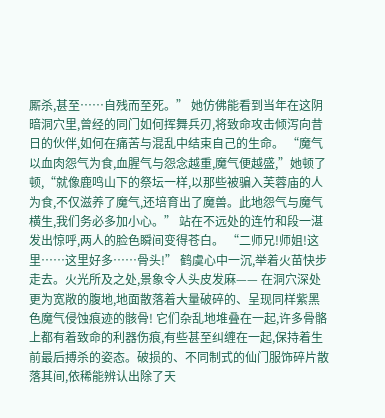厮杀,甚至……自残而至死。” 她仿佛能看到当年在这阴暗洞穴里,曾经的同门如何挥舞兵刃,将致命攻击倾泻向昔日的伙伴,如何在痛苦与混乱中结束自己的生命。 “魔气以血肉怨气为食,血腥气与怨念越重,魔气便越盛,”她顿了顿,“就像鹿鸣山下的祭坛一样,以那些被骗入芙蓉庙的人为食,不仅滋养了魔气,还培育出了魔兽。此地怨气与魔气横生,我们务必多加小心。” 站在不远处的连竹和段一湛发出惊呼,两人的脸色瞬间变得苍白。 “二师兄!师姐!这里……这里好多……骨头!” 鹤虞心中一沉,举着火苗快步走去。火光所及之处,景象令人头皮发麻—— 在洞穴深处更为宽敞的腹地,地面散落着大量破碎的、呈现同样紫黑色魔气侵蚀痕迹的骸骨! 它们杂乱地堆叠在一起,许多骨骼上都有着致命的利器伤痕,有些甚至纠缠在一起,保持着生前最后搏杀的姿态。破损的、不同制式的仙门服饰碎片散落其间,依稀能辨认出除了天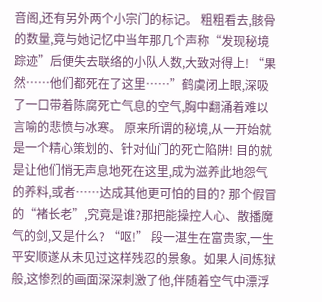音阁,还有另外两个小宗门的标记。 粗粗看去,骸骨的数量,竟与她记忆中当年那几个声称“发现秘境踪迹”后便失去联络的小队人数,大致对得上! “果然……他们都死在了这里……”鹤虞闭上眼,深吸了一口带着陈腐死亡气息的空气,胸中翻涌着难以言喻的悲愤与冰寒。 原来所谓的秘境,从一开始就是一个精心策划的、针对仙门的死亡陷阱! 目的就是让他们悄无声息地死在这里,成为滋养此地怨气的养料,或者……达成其他更可怕的目的? 那个假冒的“褚长老”,究竟是谁?那把能操控人心、散播魔气的剑,又是什么? “呕!” 段一湛生在富贵家,一生平安顺遂从未见过这样残忍的景象。如果人间炼狱般,这惨烈的画面深深刺激了他,伴随着空气中漂浮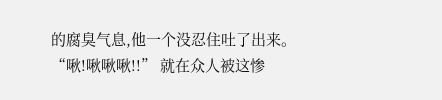的腐臭气息,他一个没忍住吐了出来。 “啾!啾啾啾!!” 就在众人被这惨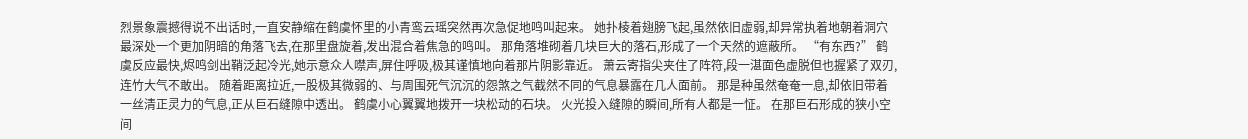烈景象震撼得说不出话时,一直安静缩在鹤虞怀里的小青鸾云瑶突然再次急促地鸣叫起来。 她扑棱着翅膀飞起,虽然依旧虚弱,却异常执着地朝着洞穴最深处一个更加阴暗的角落飞去,在那里盘旋着,发出混合着焦急的鸣叫。 那角落堆砌着几块巨大的落石,形成了一个天然的遮蔽所。 “有东西?” 鹤虞反应最快,烬鸣剑出鞘泛起冷光,她示意众人噤声,屏住呼吸,极其谨慎地向着那片阴影靠近。 萧云寄指尖夹住了阵符,段一湛面色虚脱但也握紧了双刃,连竹大气不敢出。 随着距离拉近,一股极其微弱的、与周围死气沉沉的怨煞之气截然不同的气息暴露在几人面前。 那是种虽然奄奄一息,却依旧带着一丝清正灵力的气息,正从巨石缝隙中透出。 鹤虞小心翼翼地拨开一块松动的石块。 火光投入缝隙的瞬间,所有人都是一怔。 在那巨石形成的狭小空间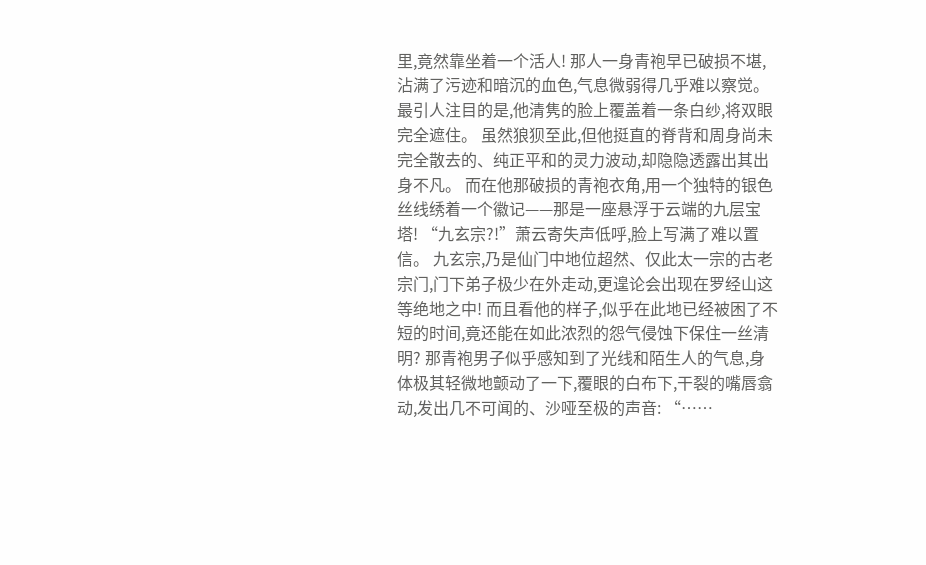里,竟然靠坐着一个活人! 那人一身青袍早已破损不堪,沾满了污迹和暗沉的血色,气息微弱得几乎难以察觉。 最引人注目的是,他清隽的脸上覆盖着一条白纱,将双眼完全遮住。 虽然狼狈至此,但他挺直的脊背和周身尚未完全散去的、纯正平和的灵力波动,却隐隐透露出其出身不凡。 而在他那破损的青袍衣角,用一个独特的银色丝线绣着一个徽记——那是一座悬浮于云端的九层宝塔! “九玄宗?!”萧云寄失声低呼,脸上写满了难以置信。 九玄宗,乃是仙门中地位超然、仅此太一宗的古老宗门,门下弟子极少在外走动,更遑论会出现在罗经山这等绝地之中! 而且看他的样子,似乎在此地已经被困了不短的时间,竟还能在如此浓烈的怨气侵蚀下保住一丝清明? 那青袍男子似乎感知到了光线和陌生人的气息,身体极其轻微地颤动了一下,覆眼的白布下,干裂的嘴唇翕动,发出几不可闻的、沙哑至极的声音: “……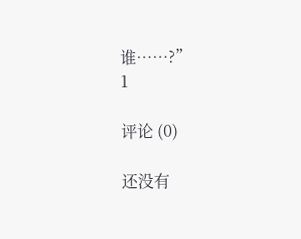谁……?”
1

评论 (0)

还没有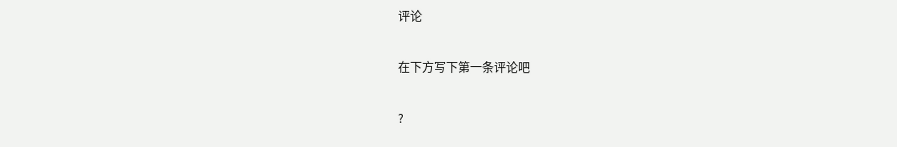评论

在下方写下第一条评论吧

?